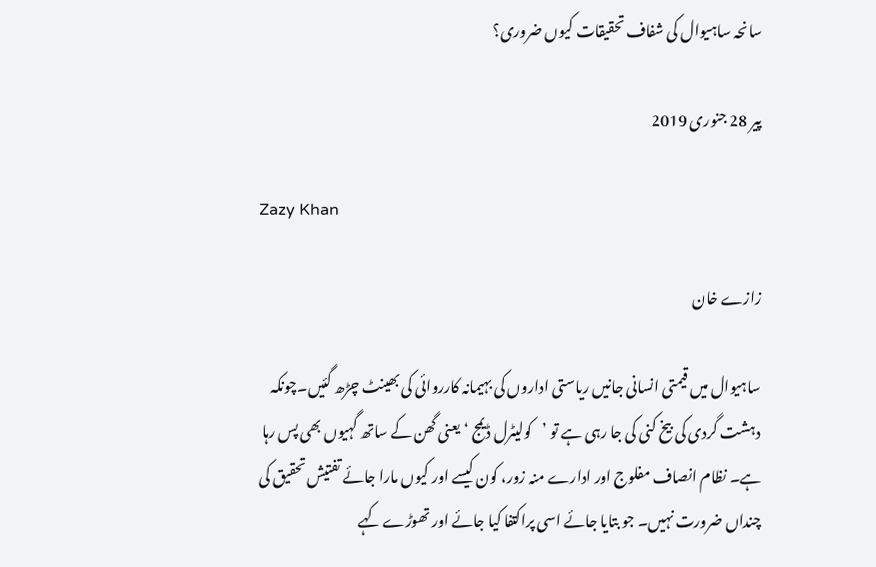سانحہ ساہیوال کی شفاف تحقیقات کیوں ضروری؟

پیر 28 جنوری 2019

Zazy Khan

زازے خان

ساہیوال میں قیمتی انسانی جانیں ریاستی اداروں کی بہیمانہ کارروائی کی بھینٹ چڑھ گئیں۔چونکہ دہشت گردی کی بیخ کنی کی جا رہی ہے تو ’کولیٹرل ڈیمج ‘ یعنی گھن کے ساتھ گہیوں بھی پس رہا ہے۔ نظام انصاف مفلوج اور ادارے منہ زور، کون کیسے اور کیوں مارا جائے تفتیش تحقیق کی چنداں ضرورت نہیں۔ جو بتایا جائے اسی پراکتفا کیا جائے اور تھوڑے کہے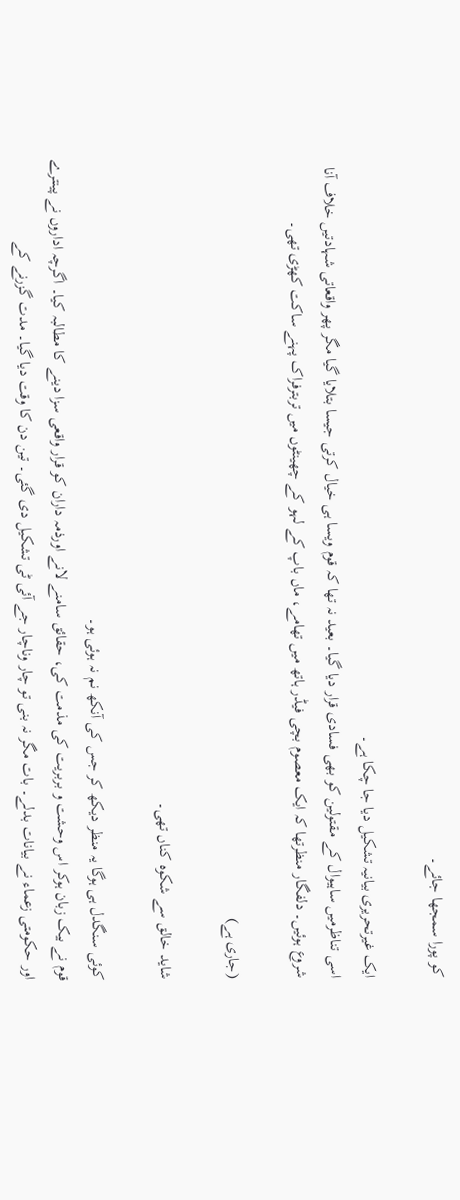کو پورا سمجھا جائے۔

ایک غیرتحریری بیانیہ تشکیل دیا جا چکا ہے۔
اسی تناظرمیں ساہیوال کے مقتولین کو بھی فسادی قرار دیا گیا۔ بعید نہ تھا کہ قوم ویسا ہی خیال کرتی جیسا بتلایا گیا مگر پھر واقعاتی شہادتیں خلاف آنا شروع ہوئیں۔ دلفگار منظرتھا کہ ایک معصوم بچی فیڈر ہاتھ میں تھامے، ماں باپ کے لہو کے چھینٹوں میں تربترفراک پہنے ساکت کھڑی تھی۔

(جاری ہے)

شاید خالق سے شکوہ کناں تھی۔

کوئی سنگدل ہی ہوگا یہ منظر دیکھ کر جس کی آنکھ نم نہ ہوئی ہو۔
قوم نے بیک زبان ہوکر اس وحشت و بربریت کی مذمت کی، حقائق سامنے لانے اورذمہ داران کو قرار واقعی سزا دینے کا مطالبہ کیا۔ اگرچہ اداروں نے پینترے اور حکومتی زعماء نے بیانات بدلے۔ بات مگر نہ بنی تو چار وناچار جے آئی ٹی تشکیل دی گئی۔ تین دن کا وقت دیا گیا۔ مدت گزرنے کے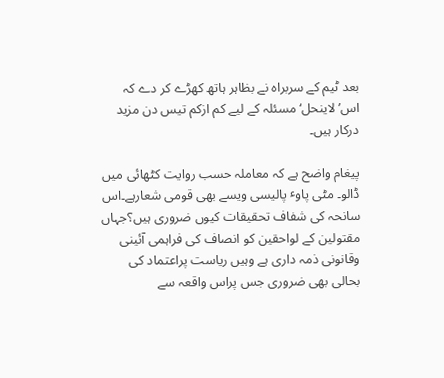بعد ٹیم کے سربراہ نے بظاہر ہاتھ کھڑے کر دے کہ اس’ لاینحل‘ مسئلہ کے لیے کم ازکم تیس دن مزید درکار ہیں۔

پیغام واضح ہے کہ معاملہ حسب روایت کٹھائی میں ڈالو۔ مٹی پاوٴ پالیسی ویسے بھی قومی شعارہے۔اس سانحہ کی شفاف تحقیقات کیوں ضروری ہیں؟جہاں مقتولین کے لواحقین کو انصاف کی فراہمی آئینی وقانونی ذمہ داری ہے وہیں ریاست پراعتماد کی بحالی بھی ضروری جس پراس واقعہ سے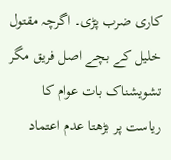کاری ضرب پڑی۔ اگرچہ مقتول خلیل کے بچے اصل فریق مگر تشویشناک بات عوام کا ریاست پر بڑھتا عدم اعتماد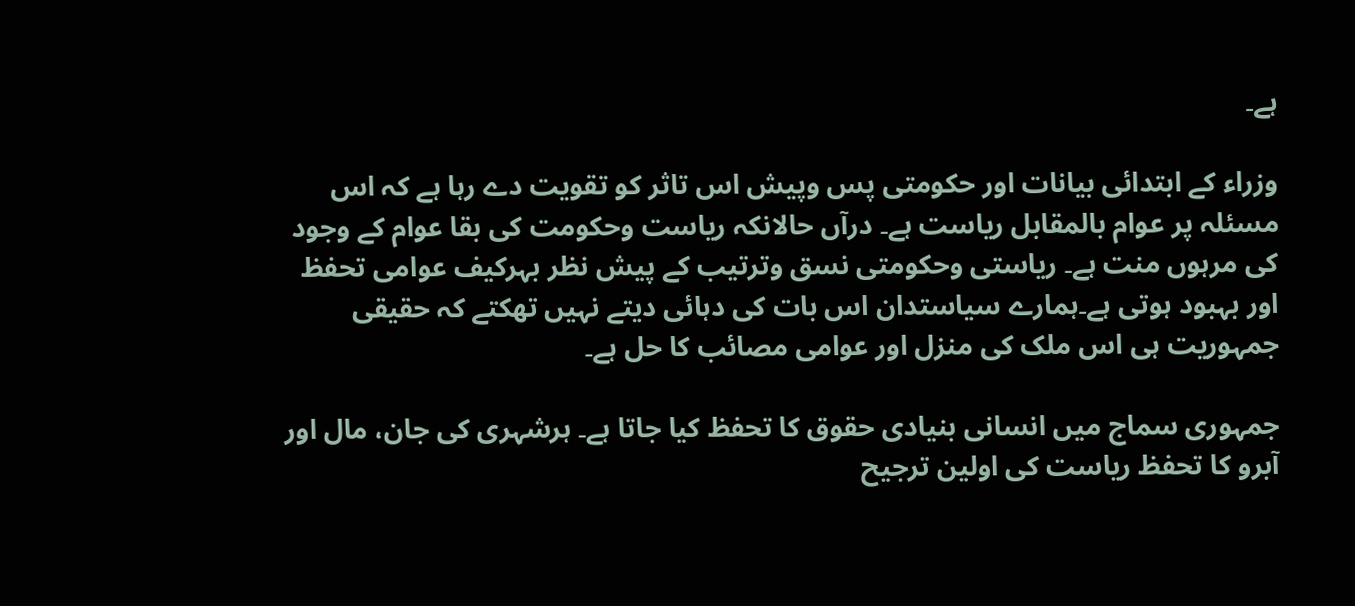ہے۔

وزراء کے ابتدائی بیانات اور حکومتی پس وپیش اس تاثر کو تقویت دے رہا ہے کہ اس مسئلہ پر عوام بالمقابل ریاست ہے۔ درآں حالانکہ ریاست وحکومت کی بقا عوام کے وجود کی مرہوں منت ہے۔ ریاستی وحکومتی نسق وترتیب کے پیش نظر بہرکیف عوامی تحفظ اور بہبود ہوتی ہے۔ہمارے سیاستدان اس بات کی دہائی دیتے نہیں تھکتے کہ حقیقی جمہوریت ہی اس ملک کی منزل اور عوامی مصائب کا حل ہے۔

جمہوری سماج میں انسانی بنیادی حقوق کا تحفظ کیا جاتا ہے۔ ہرشہری کی جان، مال اور آبرو کا تحفظ ریاست کی اولین ترجیح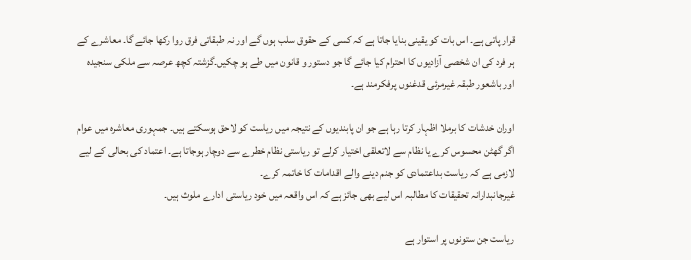قرار پاتی ہے۔ اس بات کو یقینی بنایا جاتا ہے کہ کسی کے حقوق سلب ہوں گے اور نہ طبقاتی فرق روا رکھا جائے گا۔ معاشرے کے ہر فرد کی ان شخصی آزادیوں کا احترام کیا جائے گا جو دستور و قانون میں طے ہو چکیں۔گزشتہ کچھ عرصہ سے ملکی سنجیدہ اور باشعور طبقہ غیرمرئی قدغنوں پرفکرمند ہے۔

اوران خدشات کا برملا اظہار کرتا رہا ہے جو ان پابندیوں کے نتیجہ میں ریاست کو لاحق ہوسکتے ہیں۔ جمہوری معاشرہ میں عوام اگر گھٹن محسوس کرے یا نظام سے لاتعلقی اختیار کرلے تو ریاستی نظام خطرے سے دوچار ہوجاتا ہے۔ اعتماد کی بحالی کے لیے لازمی ہے کہ ریاست بداعتمادی کو جنم دینے والے اقدامات کا خاتمہ کرے۔
غیرجانبدارانہ تحقیقات کا مطالبہ اس لیے بھی جائز ہے کہ اس واقعہ میں خود ریاستی ادارے ملوث ہیں۔

ریاست جن ستونوں پر استوار ہے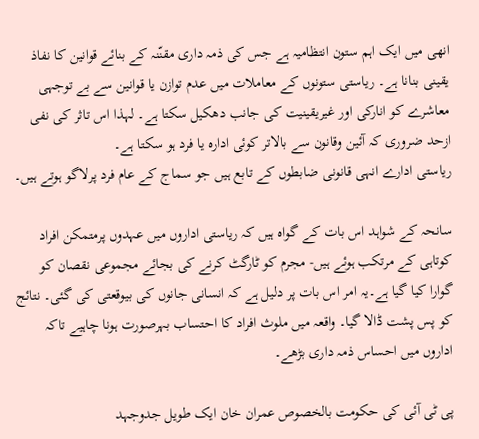انھی میں ایک اہم ستون انتظامیہ ہے جس کی ذمہ داری مقنّنہ کے بنائے قوانین کا نفاذ یقینی بنانا ہے۔ ریاستی ستونوں کے معاملات میں عدم توازن یا قوانین سے بے توجہی معاشرے کو انارکی اور غیریقینیت کی جانب دھکیل سکتا ہے۔ لہذا اس تاثر کی نفی ازحد ضروری کہ آئین وقانون سے بالاتر کوئی ادارہ یا فرد ہو سکتا ہے۔
ریاستی ادارے انہی قانونی ضابطوں کے تابع ہیں جو سماج کے عام فرد پرلاگو ہوتے ہیں۔

سانحہ کے شواہد اس بات کے گواہ ہیں کہ ریاستی اداروں میں عہدوں پرمتمکن افراد کوتاہی کے مرتکب ہوئے ہیں- مجرم کو ٹارگٹ کرنے کی بجائے مجموعی نقصان کو گوارا کیا گیا ہے۔یہ امر اس بات پر دلیل ہے کہ انسانی جانوں کی بیوقعتی کی گئی۔ نتائج کو پس پشت ڈالا گیا۔ واقعہ میں ملوث افراد کا احتساب بہرصورت ہونا چاہیے تاکہ اداروں میں احساس ذمہ داری بڑھے۔

پی ٹی آئی کی حکومت بالخصوص عمران خان ایک طویل جدوجہد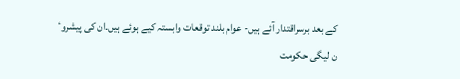کے بعد برسراقتدار آئے ہیں- عوام بلند توقعات وابستہ کیے ہوئے ہیں۔ان کی پیشروٴ ن لیگی حکومت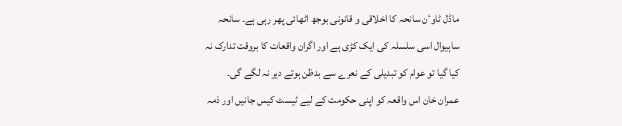ماڈل ٹاوٴن سانحہ کا اخلاقی و قانونی بوجھ اٹھائی پھر رہی ہے۔ سانحہ ساہیوال اسی سلسلہ کی ایک کڑی ہے اور اگران واقعات کا بروقت تدارک نہ کیا گیا تو عوام کو تبدیلی کے نعرے سے بدظن ہوتے دیر نہ لگے گی۔ عمران خان اس واقعہ کو اپنی حکومت کے لیے ٹیسٹ کیس جانیں اور ذمہ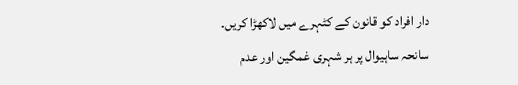دار افراد کو قانون کے کٹہرے میں لاکھڑا کریں۔ سانحہ ساہیوال پر ہر شہری غمگین اور عدم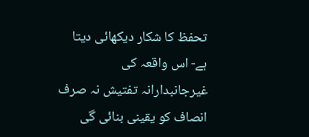تحفظ کا شکار دیکھائی دیتا ہے- اس واقعہ کی غیرجانبدارانہ تفتیش نہ صرف انصاف کو یقینی بنائی گی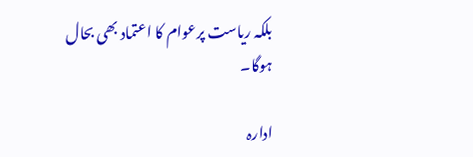بلکہ ریاست پرعوام کا اعتماد بھی بحال ہوگا۔

ادارہ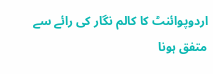اردوپوائنٹ کا کالم نگار کی رائے سے متفق ہونا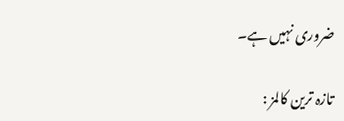ضروری نہیں ہے۔

تازہ ترین کالمز :